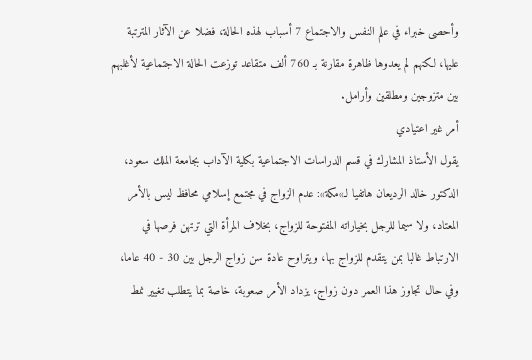وأحصى خبراء في علم النفس والاجتماع 7 أسباب لهذه الحالة، فضلا عن الآثار المترتبة عليها، لكنهم لم يعدوها ظاهرة مقارنة بـ 760 ألف متقاعد توزعت الحالة الاجتماعية لأغلبهم بين متزوجين ومطلقين وأرامل.
أمر غير اعتيادي
يقول الأستاذ المشارك في قسم الدراسات الاجتماعية بكلية الآداب بجامعة الملك سعود، الدكتور خالد الرديعان هاتفيا لـ»مكة»: عدم الزواج في مجتمع إسلامي محافظ ليس بالأمر المعتاد، ولا سيما للرجل بخياراته المفتوحة للزواج، بخلاف المرأة التي ترتهن فرصها في الارتباط غالبا بمن يتقدم للزواج بها، ويتراوح عادة سن زواج الرجل بين 30 - 40 عاما، وفي حال تجاوز هذا العمر دون زواج، يزداد الأمر صعوبة، خاصة بما يتطلب تغيير نمط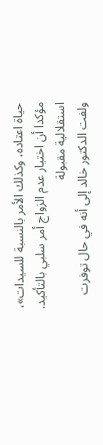حياة اعتاده، وكذلك الأمر بالنسبة للسيدات»، مؤكدا أن اختيار عدم الزواج أمر سلبي بالتأكيد.
استقلالية مقبولة
ولفت الدكتور خالد إلى أنه في حال توفرت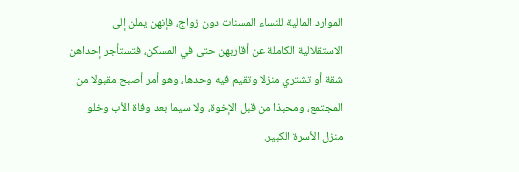الموارد المالية للنساء المسنات دون زواج، فإنهن يملن إلى الاستقلالية الكاملة عن أقاربهن حتى في المسكن، فتستأجر إحداهن شقة أو تشتري منزلا وتقيم فيه وحدها، وهو أمر أصبح مقبولا من المجتمع، ومحبذا من قبل الإخوة، ولا سيما بعد وفاة الأب وخلو منزل الأسرة الكبير.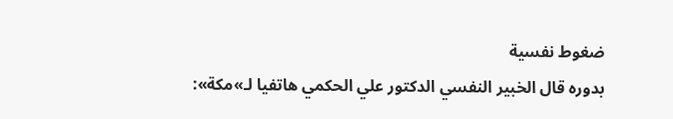ضغوط نفسية
بدوره قال الخبير النفسي الدكتور علي الحكمي هاتفيا لـ»مكة»: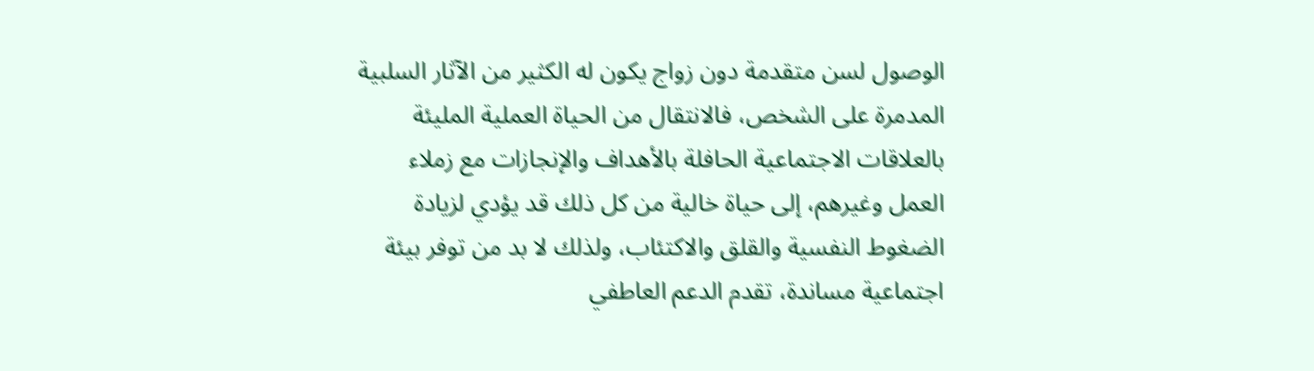الوصول لسن متقدمة دون زواج يكون له الكثير من الآثار السلبية المدمرة على الشخص، فالانتقال من الحياة العملية المليئة بالعلاقات الاجتماعية الحافلة بالأهداف والإنجازات مع زملاء العمل وغيرهم، إلى حياة خالية من كل ذلك قد يؤدي لزيادة الضغوط النفسية والقلق والاكتئاب، ولذلك لا بد من توفر بيئة اجتماعية مساندة، تقدم الدعم العاطفي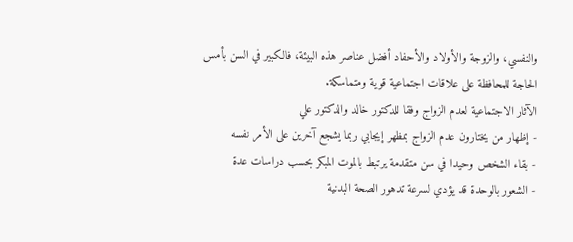والنفسي، والزوجة والأولاد والأحفاد أفضل عناصر هذه البيئة، فالكبير في السن بأمس الحاجة للمحافظة على علاقات اجتماعية قوية ومتماسكة.
الآثار الاجتماعية لعدم الزواج وفقا للدكتور خالد والدكتور علي
- إظهار من يختارون عدم الزواج بمظهر إيجابي ربما يشجع آخرين على الأمر نفسه
- بقاء الشخص وحيدا في سن متقدمة يرتبط بالموت المبكر بحسب دراسات عدة
- الشعور بالوحدة قد يؤدي لسرعة تدهور الصحة البدنية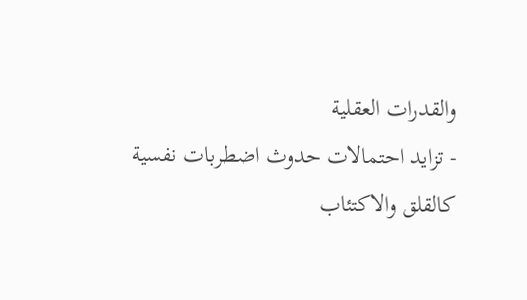والقدرات العقلية
- تزايد احتمالات حدوث اضطربات نفسية كالقلق والاكتئاب